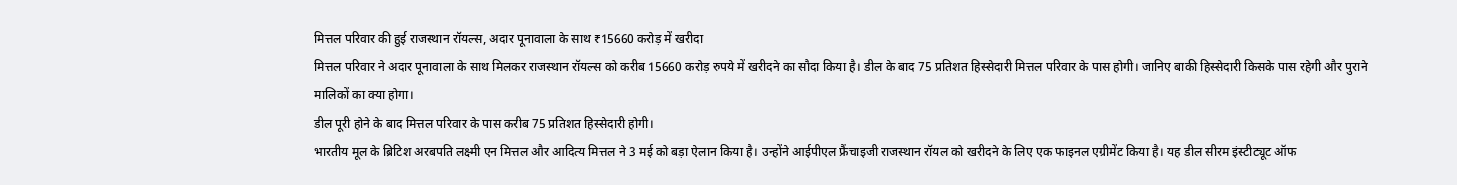मित्तल परिवार की हुई राजस्थान रॉयल्स, अदार पूनावाला के साथ ₹15660 करोड़ में खरीदा
मित्तल परिवार ने अदार पूनावाला के साथ मिलकर राजस्थान रॉयल्स को करीब 15660 करोड़ रुपये में खरीदने का सौदा किया है। डील के बाद 75 प्रतिशत हिस्सेदारी मित्तल परिवार के पास होगी। जानिए बाकी हिस्सेदारी किसके पास रहेगी और पुराने मालिकों का क्या होगा।
डील पूरी होने के बाद मित्तल परिवार के पास करीब 75 प्रतिशत हिस्सेदारी होगी।
भारतीय मूल के ब्रिटिश अरबपति लक्ष्मी एन मित्तल और आदित्य मित्तल ने 3 मई को बड़ा ऐलान किया है। उन्होंने आईपीएल फ्रैंचाइजी राजस्थान रॉयल को खरीदने के लिए एक फाइनल एग्रीमेंट किया है। यह डील सीरम इंस्टीट्यूट ऑफ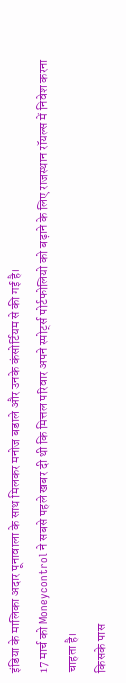इंडिया के मालिका अदार पूनावाला के साथ मिलकर मनोज बडाले और उनके कंसोर्टियम से की गई है।
17 मार्च को Moneycontrol ने सबसे पहले खबर दी थी कि मित्तल परिवार अपने स्पोर्ट्स पोर्टफोलियो को बढ़ाने के लिए राजस्थान रॉयल्स में निवेश करना चाहता है।
किसके पास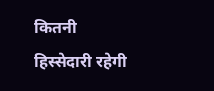कितनी हिस्सेदारी रहेगी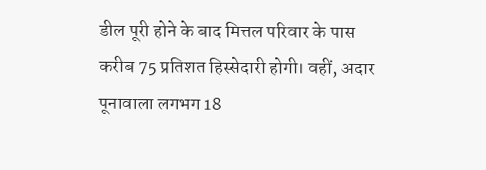डील पूरी होने के बाद मित्तल परिवार के पास करीब 75 प्रतिशत हिस्सेदारी होगी। वहीं, अदार पूनावाला लगभग 18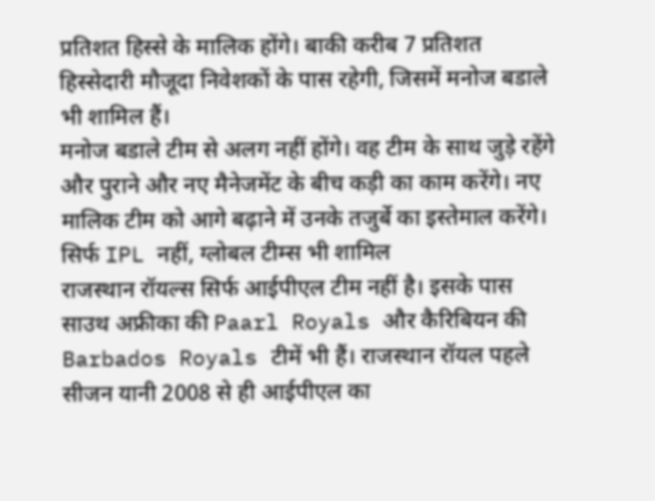प्रतिशत हिस्से के मालिक होंगे। बाकी करीब 7 प्रतिशत हिस्सेदारी मौजूदा निवेशकों के पास रहेगी, जिसमें मनोज बडाले भी शामिल हैं।
मनोज बडाले टीम से अलग नहीं होंगे। वह टीम के साथ जुड़े रहेंगे और पुराने और नए मैनेजमेंट के बीच कड़ी का काम करेंगे। नए मालिक टीम को आगे बढ़ाने में उनके तजुर्बे का इस्तेमाल करेंगे।
सिर्फ IPL नहीं, ग्लोबल टीम्स भी शामिल
राजस्थान रॉयल्स सिर्फ आईपीएल टीम नहीं है। इसके पास साउथ अफ्रीका की Paarl Royals और कैरिबियन की Barbados Royals टीमें भी हैं। राजस्थान रॉयल पहले सीजन यानी 2008 से ही आईपीएल का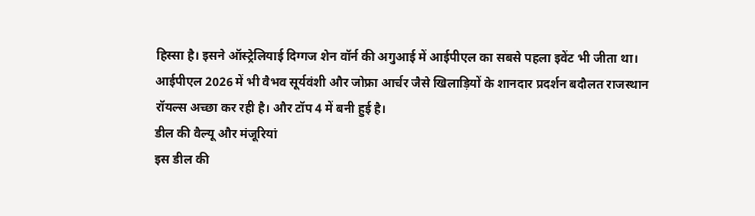हिस्सा है। इसने ऑस्ट्रेलियाई दिग्गज शेन वॉर्न की अगुआई में आईपीएल का सबसे पहला इवेंट भी जीता था।
आईपीएल 2026 में भी वैभव सूर्यवंशी और जोफ्रा आर्चर जैसे खिलाड़ियों के शानदार प्रदर्शन बदौलत राजस्थान रॉयल्स अच्छा कर रही है। और टॉप 4 में बनी हुई है।
डील की वैल्यू और मंजूरियां
इस डील की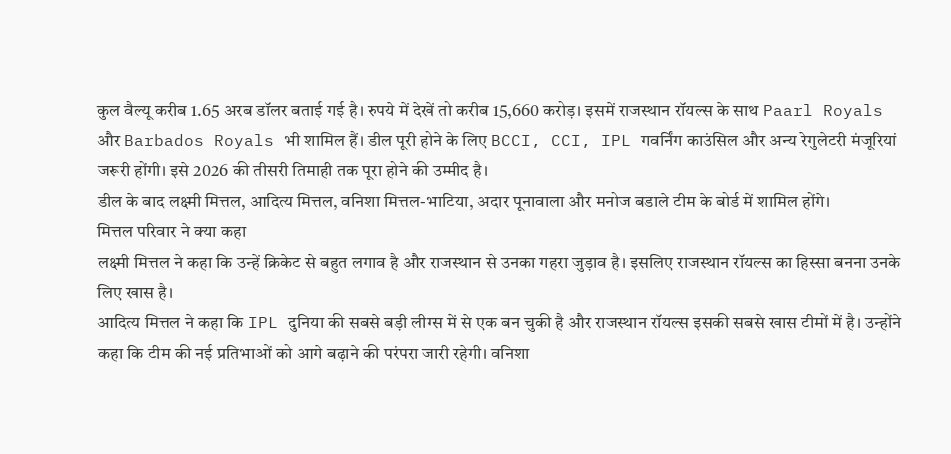कुल वैल्यू करीब 1.65 अरब डॉलर बताई गई है। रुपये में देखें तो करीब 15,660 करोड़। इसमें राजस्थान रॉयल्स के साथ Paarl Royals और Barbados Royals भी शामिल हैं। डील पूरी होने के लिए BCCI, CCI, IPL गवर्निंग काउंसिल और अन्य रेगुलेटरी मंजूरियां जरूरी होंगी। इसे 2026 की तीसरी तिमाही तक पूरा होने की उम्मीद है।
डील के बाद लक्ष्मी मित्तल, आदित्य मित्तल, वनिशा मित्तल-भाटिया, अदार पूनावाला और मनोज बडाले टीम के बोर्ड में शामिल होंगे।
मित्तल परिवार ने क्या कहा
लक्ष्मी मित्तल ने कहा कि उन्हें क्रिकेट से बहुत लगाव है और राजस्थान से उनका गहरा जुड़ाव है। इसलिए राजस्थान रॉयल्स का हिस्सा बनना उनके लिए खास है।
आदित्य मित्तल ने कहा कि IPL दुनिया की सबसे बड़ी लीग्स में से एक बन चुकी है और राजस्थान रॉयल्स इसकी सबसे खास टीमों में है। उन्होंने कहा कि टीम की नई प्रतिभाओं को आगे बढ़ाने की परंपरा जारी रहेगी। वनिशा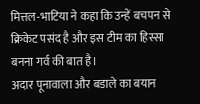मित्तल-भाटिया ने कहा कि उन्हें बचपन से क्रिकेट पसंद है और इस टीम का हिस्सा बनना गर्व की बात है।
अदार पूनावाला और बडाले का बयान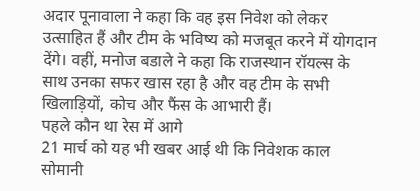अदार पूनावाला ने कहा कि वह इस निवेश को लेकर उत्साहित हैं और टीम के भविष्य को मजबूत करने में योगदान देंगे। वहीं, मनोज बडाले ने कहा कि राजस्थान रॉयल्स के साथ उनका सफर खास रहा है और वह टीम के सभी खिलाड़ियों, कोच और फैंस के आभारी हैं।
पहले कौन था रेस में आगे
21 मार्च को यह भी खबर आई थी कि निवेशक काल सोमानी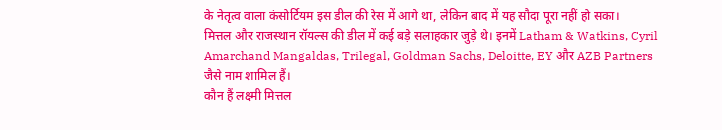के नेतृत्व वाला कंसोर्टियम इस डील की रेस में आगे था, लेकिन बाद में यह सौदा पूरा नहीं हो सका।
मित्तल और राजस्थान रॉयल्स की डील में कई बड़े सलाहकार जुड़े थे। इनमें Latham & Watkins, Cyril Amarchand Mangaldas, Trilegal, Goldman Sachs, Deloitte, EY और AZB Partners जैसे नाम शामिल हैं।
कौन हैं लक्ष्मी मित्तल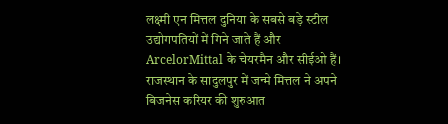लक्ष्मी एन मित्तल दुनिया के सबसे बड़े स्टील उद्योगपतियों में गिने जाते हैं और ArcelorMittal के चेयरमैन और सीईओ हैं। राजस्थान के सादुलपुर में जन्मे मित्तल ने अपने बिजनेस करियर की शुरुआत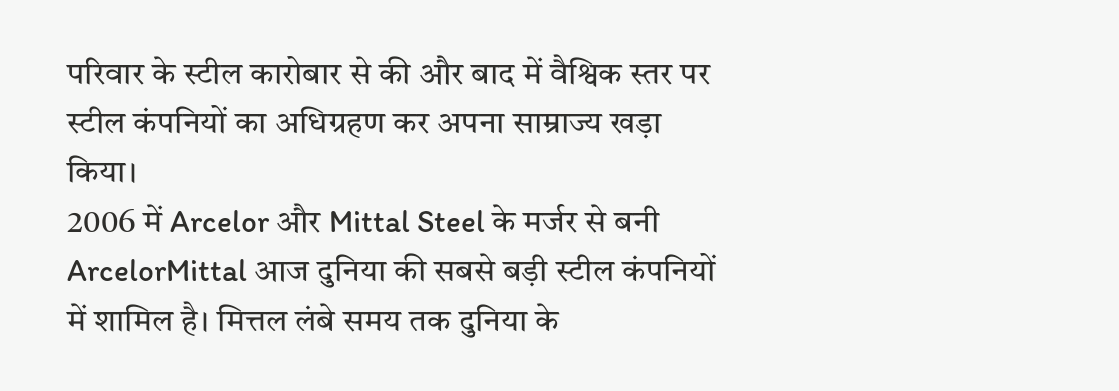परिवार के स्टील कारोबार से की और बाद में वैश्विक स्तर पर स्टील कंपनियों का अधिग्रहण कर अपना साम्राज्य खड़ा किया।
2006 में Arcelor और Mittal Steel के मर्जर से बनी ArcelorMittal आज दुनिया की सबसे बड़ी स्टील कंपनियों में शामिल है। मित्तल लंबे समय तक दुनिया के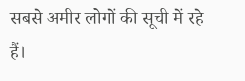सबसे अमीर लोगों की सूची में रहे हैं।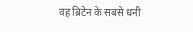वह ब्रिटेन के सबसे धनी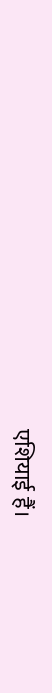एशियाई हैं।